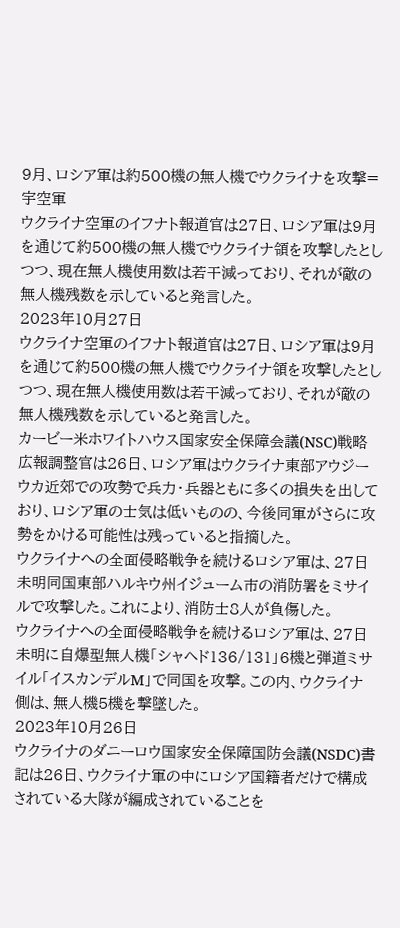9月、ロシア軍は約500機の無人機でウクライナを攻撃=宇空軍
ウクライナ空軍のイフナト報道官は27日、ロシア軍は9月を通じて約500機の無人機でウクライナ領を攻撃したとしつつ、現在無人機使用数は若干減っており、それが敵の無人機残数を示していると発言した。
2023年10月27日
ウクライナ空軍のイフナト報道官は27日、ロシア軍は9月を通じて約500機の無人機でウクライナ領を攻撃したとしつつ、現在無人機使用数は若干減っており、それが敵の無人機残数を示していると発言した。
カービー米ホワイトハウス国家安全保障会議(NSC)戦略広報調整官は26日、ロシア軍はウクライナ東部アウジーウカ近郊での攻勢で兵力・兵器ともに多くの損失を出しており、ロシア軍の士気は低いものの、今後同軍がさらに攻勢をかける可能性は残っていると指摘した。
ウクライナへの全面侵略戦争を続けるロシア軍は、27日未明同国東部ハルキウ州イジューム市の消防署をミサイルで攻撃した。これにより、消防士8人が負傷した。
ウクライナへの全面侵略戦争を続けるロシア軍は、27日未明に自爆型無人機「シャヘド136/131」6機と弾道ミサイル「イスカンデルM」で同国を攻撃。この内、ウクライナ側は、無人機5機を撃墜した。
2023年10月26日
ウクライナのダニーロウ国家安全保障国防会議(NSDC)書記は26日、ウクライナ軍の中にロシア国籍者だけで構成されている大隊が編成されていることを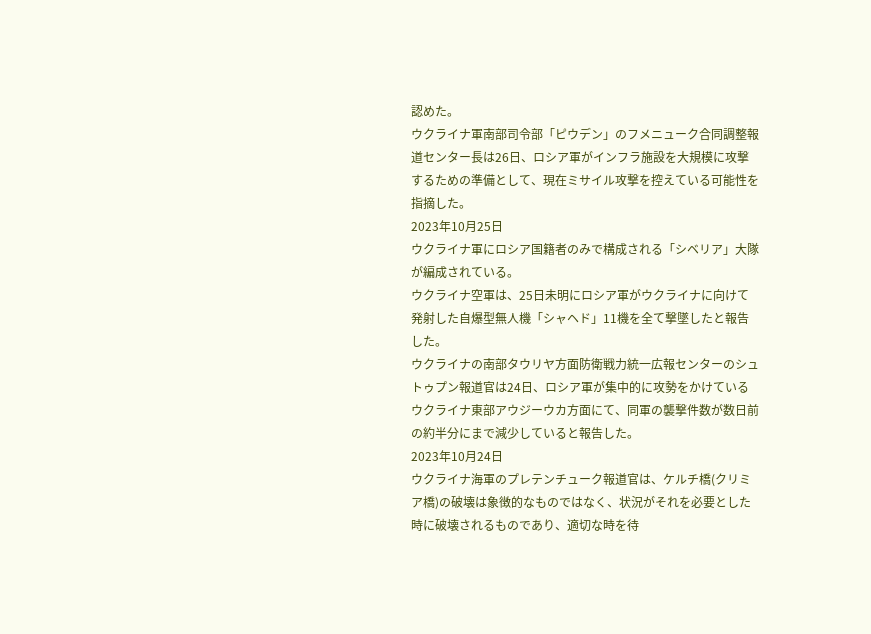認めた。
ウクライナ軍南部司令部「ピウデン」のフメニューク合同調整報道センター長は26日、ロシア軍がインフラ施設を大規模に攻撃するための準備として、現在ミサイル攻撃を控えている可能性を指摘した。
2023年10月25日
ウクライナ軍にロシア国籍者のみで構成される「シベリア」大隊が編成されている。
ウクライナ空軍は、25日未明にロシア軍がウクライナに向けて発射した自爆型無人機「シャヘド」11機を全て撃墜したと報告した。
ウクライナの南部タウリヤ方面防衛戦力統一広報センターのシュトゥプン報道官は24日、ロシア軍が集中的に攻勢をかけているウクライナ東部アウジーウカ方面にて、同軍の襲撃件数が数日前の約半分にまで減少していると報告した。
2023年10月24日
ウクライナ海軍のプレテンチューク報道官は、ケルチ橋(クリミア橋)の破壊は象徴的なものではなく、状況がそれを必要とした時に破壊されるものであり、適切な時を待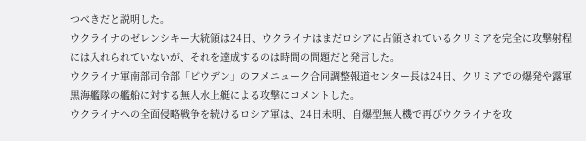つべきだと説明した。
ウクライナのゼレンシキー大統領は24日、ウクライナはまだロシアに占領されているクリミアを完全に攻撃射程には入れられていないが、それを達成するのは時間の問題だと発言した。
ウクライナ軍南部司令部「ピウデン」のフメニューク合同調整報道センター長は24日、クリミアでの爆発や露軍黒海艦隊の艦船に対する無人水上艇による攻撃にコメントした。
ウクライナへの全面侵略戦争を続けるロシア軍は、24日未明、自爆型無人機で再びウクライナを攻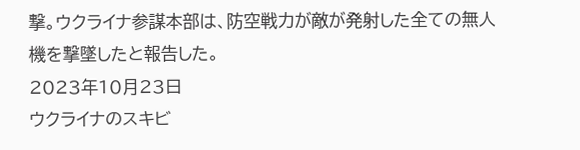撃。ウクライナ参謀本部は、防空戦力が敵が発射した全ての無人機を撃墜したと報告した。
2023年10月23日
ウクライナのスキビ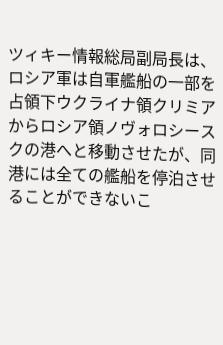ツィキー情報総局副局長は、ロシア軍は自軍艦船の一部を占領下ウクライナ領クリミアからロシア領ノヴォロシースクの港へと移動させたが、同港には全ての艦船を停泊させることができないこ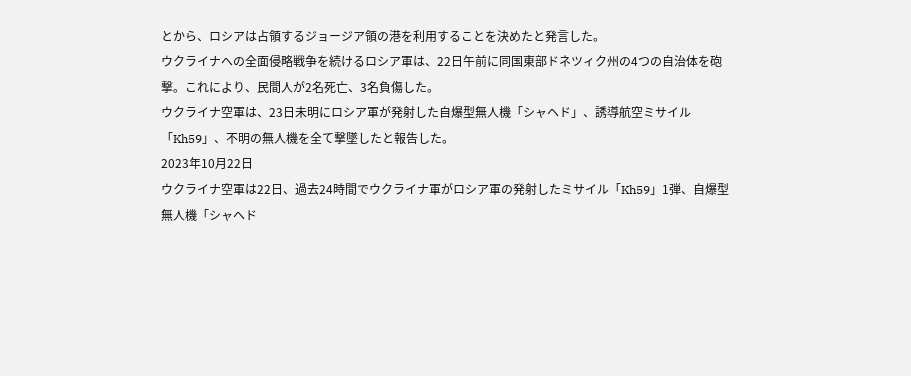とから、ロシアは占領するジョージア領の港を利用することを決めたと発言した。
ウクライナへの全面侵略戦争を続けるロシア軍は、22日午前に同国東部ドネツィク州の4つの自治体を砲撃。これにより、民間人が2名死亡、3名負傷した。
ウクライナ空軍は、23日未明にロシア軍が発射した自爆型無人機「シャヘド」、誘導航空ミサイル「Kh59」、不明の無人機を全て撃墜したと報告した。
2023年10月22日
ウクライナ空軍は22日、過去24時間でウクライナ軍がロシア軍の発射したミサイル「Kh59」1弾、自爆型無人機「シャヘド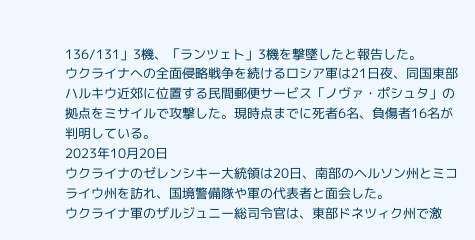136/131」3機、「ランツェト」3機を撃墜したと報告した。
ウクライナへの全面侵略戦争を続けるロシア軍は21日夜、同国東部ハルキウ近郊に位置する民間郵便サービス「ノヴァ・ポシュタ」の拠点をミサイルで攻撃した。現時点までに死者6名、負傷者16名が判明している。
2023年10月20日
ウクライナのゼレンシキー大統領は20日、南部のヘルソン州とミコライウ州を訪れ、国境警備隊や軍の代表者と面会した。
ウクライナ軍のザルジュニー総司令官は、東部ドネツィク州で激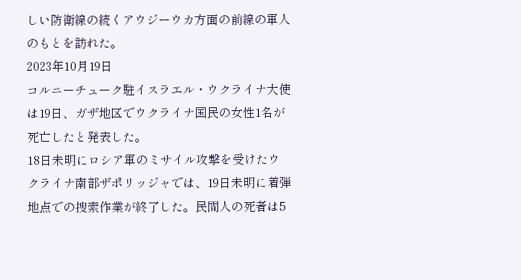しい防衛線の続くアウジーウカ方面の前線の軍人のもとを訪れた。
2023年10月19日
コルニーチューク駐イスラエル・ウクライナ大使は19日、ガザ地区でウクライナ国民の女性1名が死亡したと発表した。
18日未明にロシア軍のミサイル攻撃を受けたウクライナ南部ザポリッジャでは、19日未明に着弾地点での捜索作業が終了した。民間人の死者は5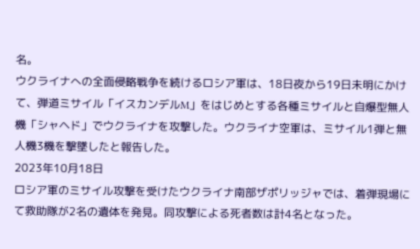名。
ウクライナへの全面侵略戦争を続けるロシア軍は、18日夜から19日未明にかけて、弾道ミサイル「イスカンデルM」をはじめとする各種ミサイルと自爆型無人機「シャヘド」でウクライナを攻撃した。ウクライナ空軍は、ミサイル1弾と無人機3機を撃墜したと報告した。
2023年10月18日
ロシア軍のミサイル攻撃を受けたウクライナ南部ザポリッジャでは、着弾現場にて救助隊が2名の遺体を発見。同攻撃による死者数は計4名となった。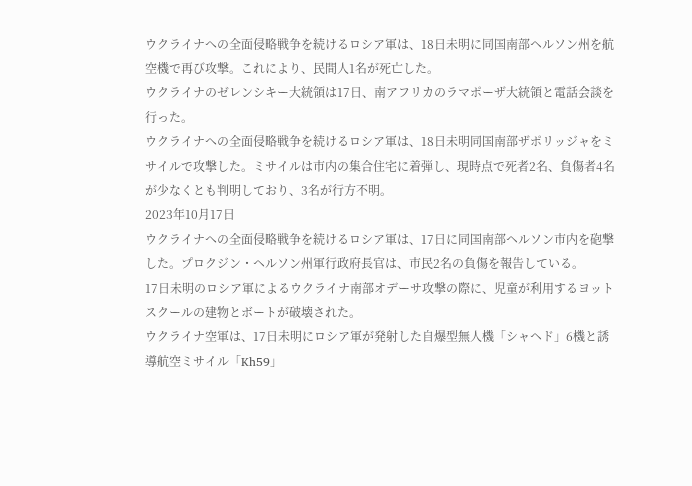ウクライナへの全面侵略戦争を続けるロシア軍は、18日未明に同国南部ヘルソン州を航空機で再び攻撃。これにより、民間人1名が死亡した。
ウクライナのゼレンシキー大統領は17日、南アフリカのラマポーザ大統領と電話会談を行った。
ウクライナへの全面侵略戦争を続けるロシア軍は、18日未明同国南部ザポリッジャをミサイルで攻撃した。ミサイルは市内の集合住宅に着弾し、現時点で死者2名、負傷者4名が少なくとも判明しており、3名が行方不明。
2023年10月17日
ウクライナへの全面侵略戦争を続けるロシア軍は、17日に同国南部ヘルソン市内を砲撃した。プロクジン・ヘルソン州軍行政府長官は、市民2名の負傷を報告している。
17日未明のロシア軍によるウクライナ南部オデーサ攻撃の際に、児童が利用するヨットスクールの建物とボートが破壊された。
ウクライナ空軍は、17日未明にロシア軍が発射した自爆型無人機「シャヘド」6機と誘導航空ミサイル「Kh59」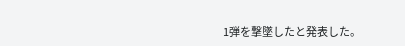1弾を撃墜したと発表した。